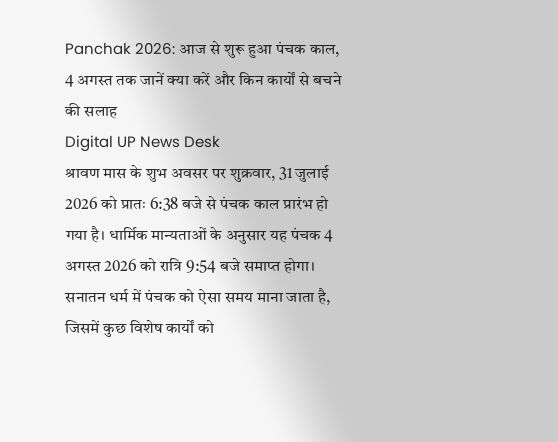Panchak 2026: आज से शुरू हुआ पंचक काल, 4 अगस्त तक जानें क्या करें और किन कार्यों से बचने की सलाह
Digital UP News Desk
श्रावण मास के शुभ अवसर पर शुक्रवार, 31 जुलाई 2026 को प्रातः 6:38 बजे से पंचक काल प्रारंभ हो गया है। धार्मिक मान्यताओं के अनुसार यह पंचक 4 अगस्त 2026 को रात्रि 9:54 बजे समाप्त होगा। सनातन धर्म में पंचक को ऐसा समय माना जाता है, जिसमें कुछ विशेष कार्यों को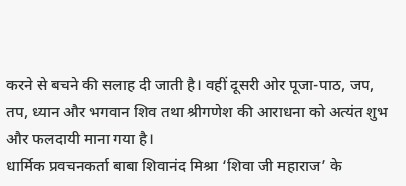करने से बचने की सलाह दी जाती है। वहीं दूसरी ओर पूजा-पाठ, जप, तप, ध्यान और भगवान शिव तथा श्रीगणेश की आराधना को अत्यंत शुभ और फलदायी माना गया है।
धार्मिक प्रवचनकर्ता बाबा शिवानंद मिश्रा ‘शिवा जी महाराज’ के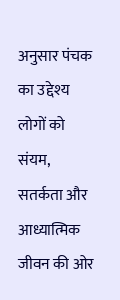अनुसार पंचक का उद्देश्य लोगों को संयम, सतर्कता और आध्यात्मिक जीवन की ओर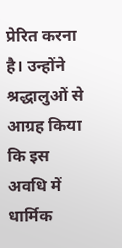प्रेरित करना है। उन्होंने श्रद्धालुओं से आग्रह किया कि इस अवधि में धार्मिक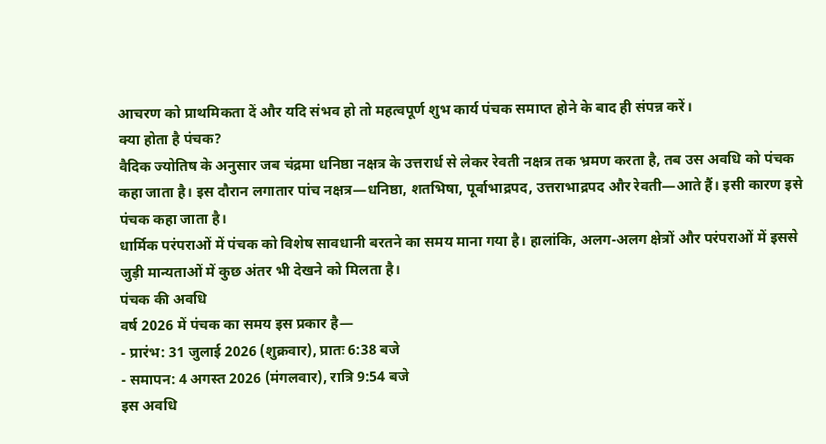आचरण को प्राथमिकता दें और यदि संभव हो तो महत्वपूर्ण शुभ कार्य पंचक समाप्त होने के बाद ही संपन्न करें।
क्या होता है पंचक?
वैदिक ज्योतिष के अनुसार जब चंद्रमा धनिष्ठा नक्षत्र के उत्तरार्ध से लेकर रेवती नक्षत्र तक भ्रमण करता है, तब उस अवधि को पंचक कहा जाता है। इस दौरान लगातार पांच नक्षत्र—धनिष्ठा, शतभिषा, पूर्वाभाद्रपद, उत्तराभाद्रपद और रेवती—आते हैं। इसी कारण इसे पंचक कहा जाता है।
धार्मिक परंपराओं में पंचक को विशेष सावधानी बरतने का समय माना गया है। हालांकि, अलग-अलग क्षेत्रों और परंपराओं में इससे जुड़ी मान्यताओं में कुछ अंतर भी देखने को मिलता है।
पंचक की अवधि
वर्ष 2026 में पंचक का समय इस प्रकार है—
- प्रारंभ: 31 जुलाई 2026 (शुक्रवार), प्रातः 6:38 बजे
- समापन: 4 अगस्त 2026 (मंगलवार), रात्रि 9:54 बजे
इस अवधि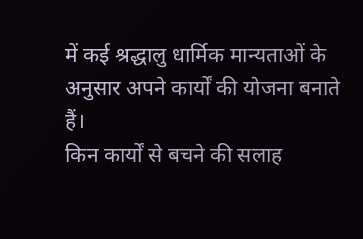में कई श्रद्धालु धार्मिक मान्यताओं के अनुसार अपने कार्यों की योजना बनाते हैं।
किन कार्यों से बचने की सलाह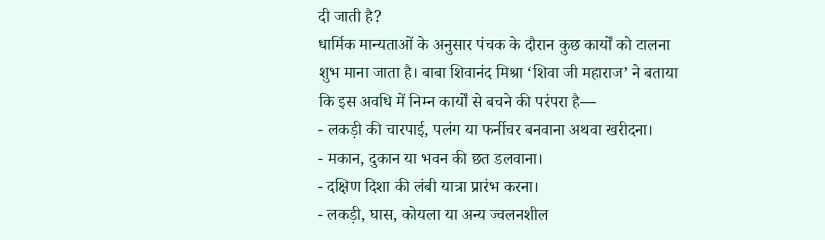दी जाती है?
धार्मिक मान्यताओं के अनुसार पंचक के दौरान कुछ कार्यों को टालना शुभ माना जाता है। बाबा शिवानंद मिश्रा ‘शिवा जी महाराज’ ने बताया कि इस अवधि में निम्न कार्यों से बचने की परंपरा है—
- लकड़ी की चारपाई, पलंग या फर्नीचर बनवाना अथवा खरीदना।
- मकान, दुकान या भवन की छत डलवाना।
- दक्षिण दिशा की लंबी यात्रा प्रारंभ करना।
- लकड़ी, घास, कोयला या अन्य ज्वलनशील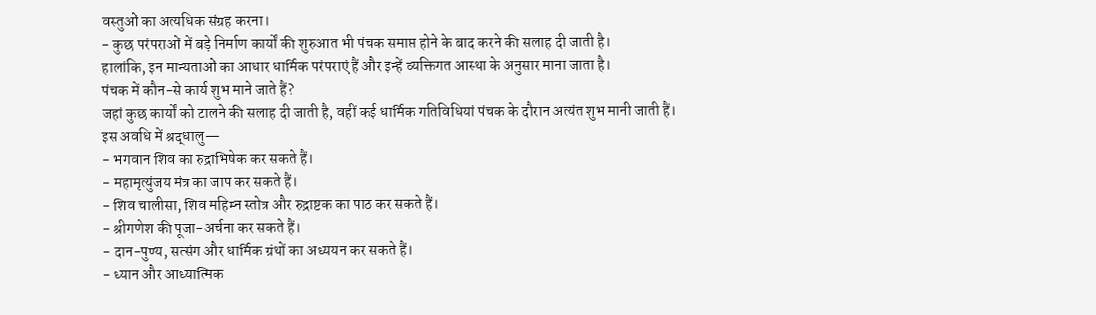वस्तुओं का अत्यधिक संग्रह करना।
- कुछ परंपराओं में बड़े निर्माण कार्यों की शुरुआत भी पंचक समाप्त होने के बाद करने की सलाह दी जाती है।
हालांकि, इन मान्यताओं का आधार धार्मिक परंपराएं हैं और इन्हें व्यक्तिगत आस्था के अनुसार माना जाता है।
पंचक में कौन-से कार्य शुभ माने जाते हैं?
जहां कुछ कार्यों को टालने की सलाह दी जाती है, वहीं कई धार्मिक गतिविधियां पंचक के दौरान अत्यंत शुभ मानी जाती हैं।
इस अवधि में श्रद्धालु—
- भगवान शिव का रुद्राभिषेक कर सकते हैं।
- महामृत्युंजय मंत्र का जाप कर सकते हैं।
- शिव चालीसा, शिव महिम्न स्तोत्र और रुद्राष्टक का पाठ कर सकते हैं।
- श्रीगणेश की पूजा-अर्चना कर सकते हैं।
- दान-पुण्य, सत्संग और धार्मिक ग्रंथों का अध्ययन कर सकते हैं।
- ध्यान और आध्यात्मिक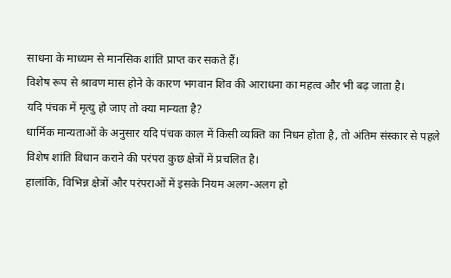साधना के माध्यम से मानसिक शांति प्राप्त कर सकते हैं।
विशेष रूप से श्रावण मास होने के कारण भगवान शिव की आराधना का महत्व और भी बढ़ जाता है।
यदि पंचक में मृत्यु हो जाए तो क्या मान्यता है?
धार्मिक मान्यताओं के अनुसार यदि पंचक काल में किसी व्यक्ति का निधन होता है, तो अंतिम संस्कार से पहले विशेष शांति विधान कराने की परंपरा कुछ क्षेत्रों में प्रचलित है।
हालांकि, विभिन्न क्षेत्रों और परंपराओं में इसके नियम अलग-अलग हो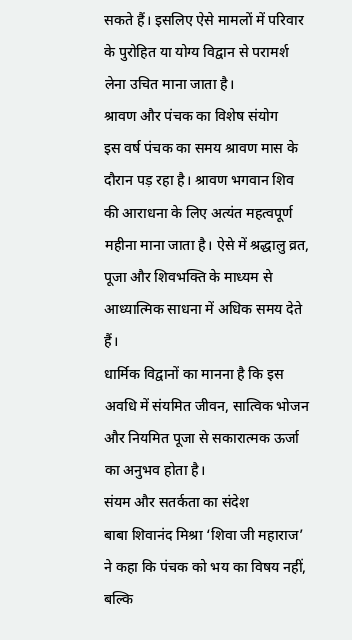सकते हैं। इसलिए ऐसे मामलों में परिवार के पुरोहित या योग्य विद्वान से परामर्श लेना उचित माना जाता है।
श्रावण और पंचक का विशेष संयोग
इस वर्ष पंचक का समय श्रावण मास के दौरान पड़ रहा है। श्रावण भगवान शिव की आराधना के लिए अत्यंत महत्वपूर्ण महीना माना जाता है। ऐसे में श्रद्धालु व्रत, पूजा और शिवभक्ति के माध्यम से आध्यात्मिक साधना में अधिक समय देते हैं।
धार्मिक विद्वानों का मानना है कि इस अवधि में संयमित जीवन, सात्विक भोजन और नियमित पूजा से सकारात्मक ऊर्जा का अनुभव होता है।
संयम और सतर्कता का संदेश
बाबा शिवानंद मिश्रा ‘शिवा जी महाराज’ ने कहा कि पंचक को भय का विषय नहीं, बल्कि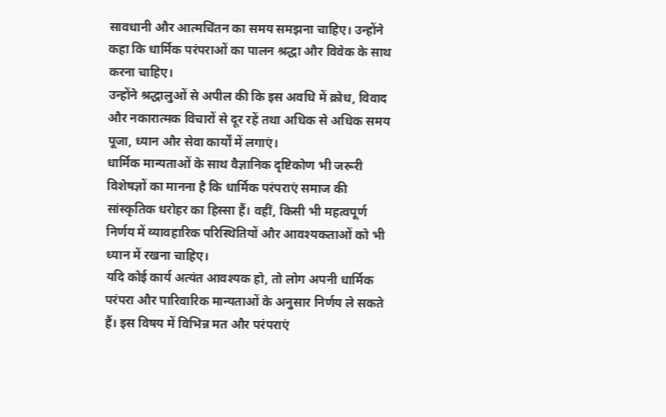सावधानी और आत्मचिंतन का समय समझना चाहिए। उन्होंने कहा कि धार्मिक परंपराओं का पालन श्रद्धा और विवेक के साथ करना चाहिए।
उन्होंने श्रद्धालुओं से अपील की कि इस अवधि में क्रोध, विवाद और नकारात्मक विचारों से दूर रहें तथा अधिक से अधिक समय पूजा, ध्यान और सेवा कार्यों में लगाएं।
धार्मिक मान्यताओं के साथ वैज्ञानिक दृष्टिकोण भी जरूरी
विशेषज्ञों का मानना है कि धार्मिक परंपराएं समाज की सांस्कृतिक धरोहर का हिस्सा हैं। वहीं, किसी भी महत्वपूर्ण निर्णय में व्यावहारिक परिस्थितियों और आवश्यकताओं को भी ध्यान में रखना चाहिए।
यदि कोई कार्य अत्यंत आवश्यक हो, तो लोग अपनी धार्मिक परंपरा और पारिवारिक मान्यताओं के अनुसार निर्णय ले सकते हैं। इस विषय में विभिन्न मत और परंपराएं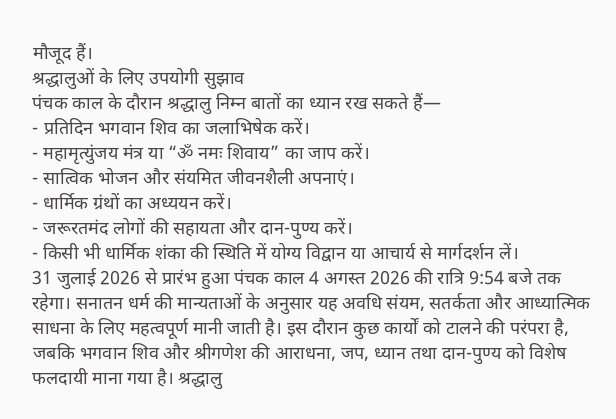मौजूद हैं।
श्रद्धालुओं के लिए उपयोगी सुझाव
पंचक काल के दौरान श्रद्धालु निम्न बातों का ध्यान रख सकते हैं—
- प्रतिदिन भगवान शिव का जलाभिषेक करें।
- महामृत्युंजय मंत्र या “ॐ नमः शिवाय” का जाप करें।
- सात्विक भोजन और संयमित जीवनशैली अपनाएं।
- धार्मिक ग्रंथों का अध्ययन करें।
- जरूरतमंद लोगों की सहायता और दान-पुण्य करें।
- किसी भी धार्मिक शंका की स्थिति में योग्य विद्वान या आचार्य से मार्गदर्शन लें।
31 जुलाई 2026 से प्रारंभ हुआ पंचक काल 4 अगस्त 2026 की रात्रि 9:54 बजे तक रहेगा। सनातन धर्म की मान्यताओं के अनुसार यह अवधि संयम, सतर्कता और आध्यात्मिक साधना के लिए महत्वपूर्ण मानी जाती है। इस दौरान कुछ कार्यों को टालने की परंपरा है, जबकि भगवान शिव और श्रीगणेश की आराधना, जप, ध्यान तथा दान-पुण्य को विशेष फलदायी माना गया है। श्रद्धालु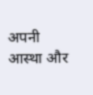अपनी आस्था और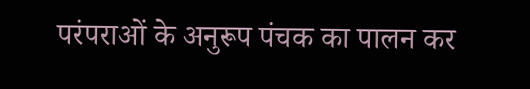परंपराओं के अनुरूप पंचक का पालन कर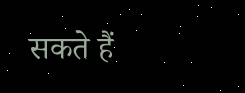सकते हैं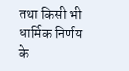तथा किसी भी धार्मिक निर्णय के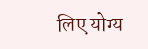लिए योग्य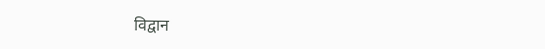विद्वान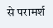से परामर्श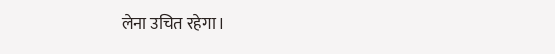लेना उचित रहेगा।